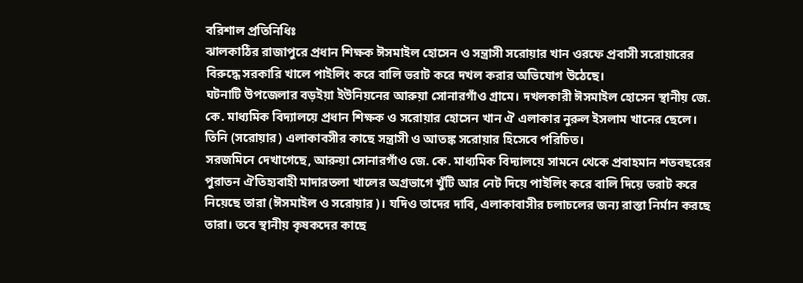বরিশাল প্রতিনিধিঃ
ঝালকাঠির রাজাপুরে প্রধান শিক্ষক ঈসমাইল হোসেন ও সন্ত্রাসী সরোয়ার খান ওরফে প্রবাসী সরোয়ারের বিরুদ্ধে সরকারি খালে পাইলিং করে বালি ভরাট করে দখল করার অভিযোগ উঠেছে।
ঘটনাটি উপজেলার বড়ইয়া ইউনিয়নের আরুয়া সোনারগাঁও গ্রামে। দখলকারী ঈসমাইল হোসেন স্থানীয় জে. কে. মাধ্যমিক বিদ্যালয়ে প্রধান শিক্ষক ও সরোয়ার হোসেন খান ঐ এলাকার নুরুল ইসলাম খানের ছেলে। তিনি (সরোয়ার) এলাকাবসীর কাছে সন্ত্রাসী ও আতঙ্ক সরোয়ার হিসেবে পরিচিত।
সরজমিনে দেখাগেছে, আরুয়া সোনারগাঁও জে. কে. মাধ্যমিক বিদ্যালয়ে সামনে থেকে প্রবাহমান শতবছরের পুরাতন ঐতিহ্যবাহী মাদারতলা খালের অগ্রভাগে খুঁটি আর নেট দিয়ে পাইলিং করে বালি দিয়ে ভরাট করে নিয়েছে তারা (ঈসমাইল ও সরোয়ার)। যদিও তাদের দাবি, এলাকাবাসীর চলাচলের জন্য রাস্তা নির্মান করছে তারা। তবে স্থানীয় কৃষকদের কাছে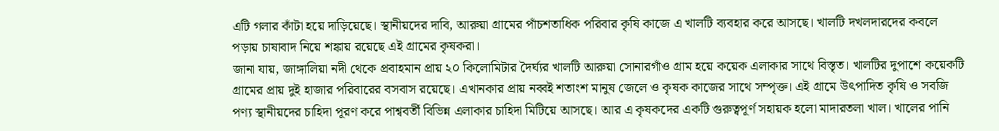এটি গলার কাঁটা হয়ে দাড়িয়েছে। স্থানীয়দের দাবি, আরুয়া গ্রামের পাঁচশতাধিক পরিবার কৃষি কাজে এ খালটি ব্যবহার করে আসছে। খালটি দখলদারদের কবলে পড়ায় চাষাবাদ নিয়ে শঙ্কায় রয়েছে এই গ্রামের কৃষকরা।
জানা যায়, জাঙ্গালিয়া নদী থেকে প্রবাহমান প্রায় ২০ কিলোমিটার দৈর্ঘ্যর খালটি আরুয়া সোনারগাঁও গ্রাম হয়ে কয়েক এলাকার সাথে বিস্তৃত। খালটির দুপাশে কয়েকটি গ্রামের প্রায় দুই হাজার পরিবারের বসবাস রয়েছে। এখানকার প্রায় নব্বই শতাংশ মানুষ জেলে ও কৃষক কাজের সাথে সম্পৃক্ত। এই গ্রামে উৎপাদিত কৃষি ও সবজি পণ্য স্থানীয়দের চাহিদা পূরণ করে পাশ্ববর্তী বিভিন্ন এলাকার চাহিদা মিটিয়ে আসছে। আর এ কৃষকদের একটি গুরুত্বপূর্ণ সহায়ক হলো মাদারতলা খাল। খালের পানি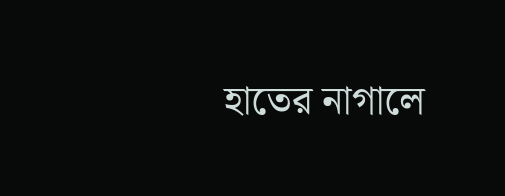হাতের নাগালে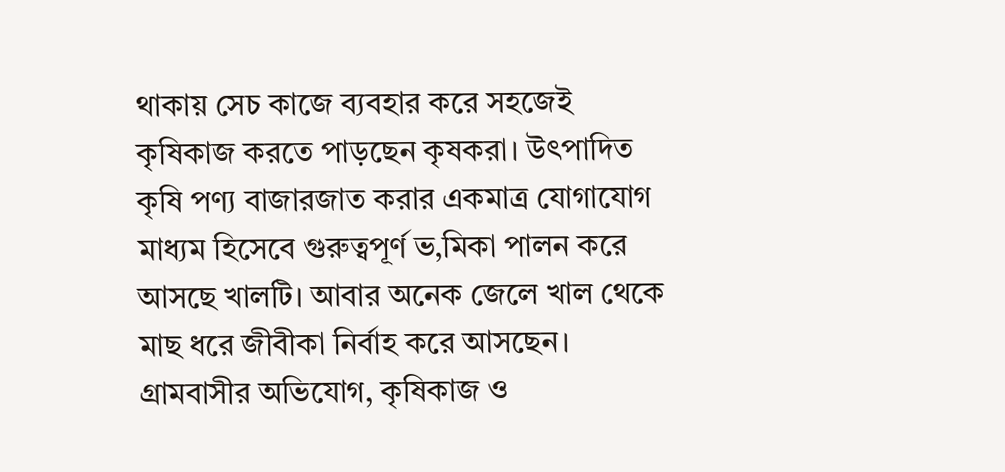থাকায় সেচ কাজে ব্যবহার করে সহজেই কৃষিকাজ করতে পাড়ছেন কৃষকরা। উৎপাদিত কৃষি পণ্য বাজারজাত করার একমাত্র যোগাযোগ মাধ্যম হিসেবে গুরুত্বপূর্ণ ভ‚মিকা পালন করে আসছে খালটি। আবার অনেক জেলে খাল থেকে মাছ ধরে জীবীকা নির্বাহ করে আসছেন।
গ্রামবাসীর অভিযোগ, কৃষিকাজ ও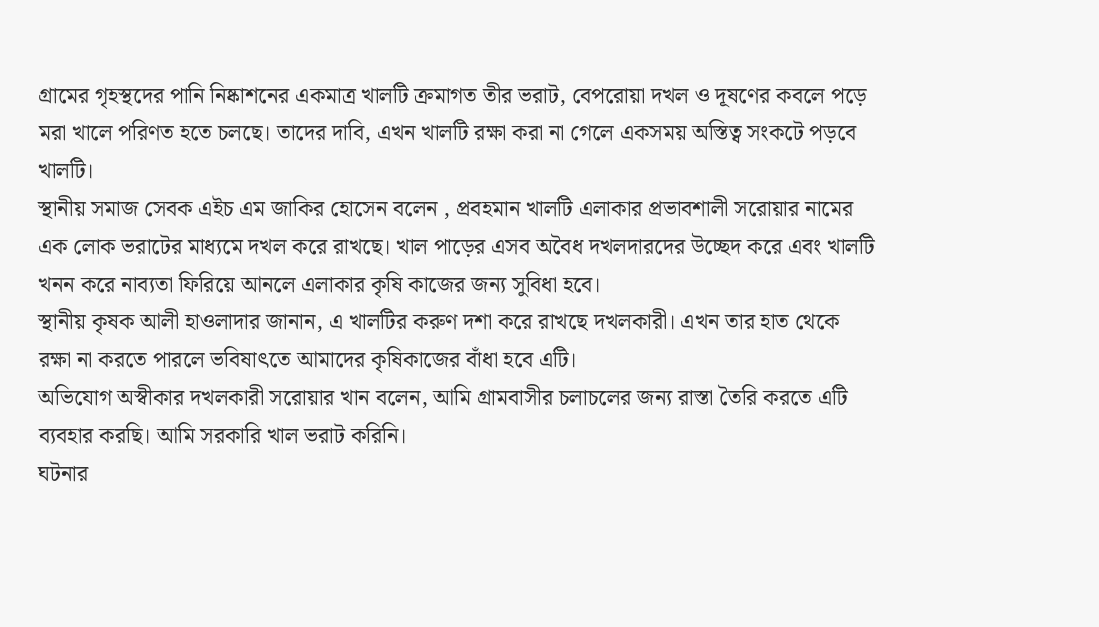গ্রামের গৃহস্থদের পানি নিষ্কাশনের একমাত্র খালটি ক্রমাগত তীর ভরাট, বেপরোয়া দখল ও দূষণের কবলে পড়ে মরা খালে পরিণত হতে চলছে। তাদের দাবি, এখন খালটি রক্ষা করা না গেলে একসময় অস্তিত্ব সংকটে পড়বে খালটি।
স্থানীয় সমাজ সেবক এইচ এম জাকির হোসেন বলেন , প্রবহমান খালটি এলাকার প্রভাবশালী সরোয়ার নামের এক লোক ভরাটের মাধ্যমে দখল করে রাখছে। খাল পাড়ের এসব অবৈধ দখলদারদের উচ্ছেদ করে এবং খালটি খনন করে নাব্যতা ফিরিয়ে আনলে এলাকার কৃষি কাজের জন্য সুবিধা হবে।
স্থানীয় কৃষক আলী হাওলাদার জানান, এ খালটির করুণ দশা করে রাখছে দখলকারী। এখন তার হাত থেকে রক্ষা না করতে পারলে ভবিষাৎতে আমাদের কৃষিকাজের বাঁধা হবে এটি।
অভিযোগ অস্বীকার দখলকারী সরোয়ার খান বলেন, আমি গ্রামবাসীর চলাচলের জন্য রাস্তা তৈরি করতে এটি ব্যবহার করছি। আমি সরকারি খাল ভরাট করিনি।
ঘটনার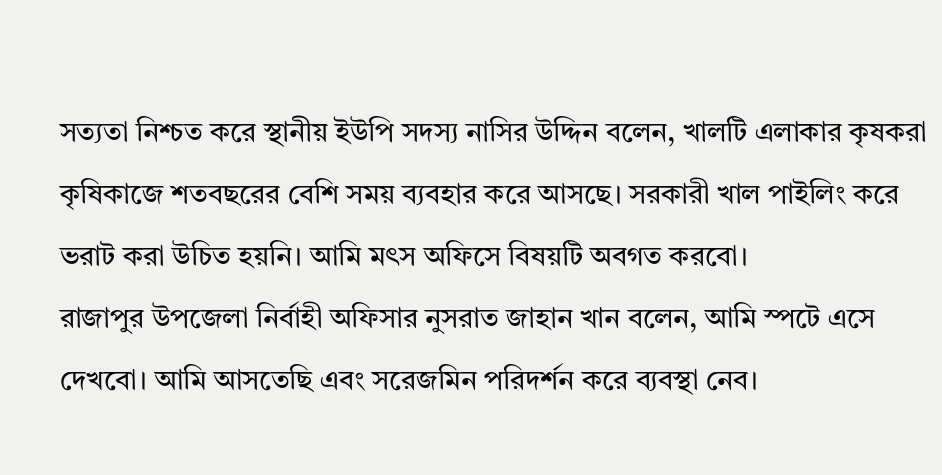সত্যতা নিশ্চত করে স্থানীয় ইউপি সদস্য নাসির উদ্দিন বলেন, খালটি এলাকার কৃষকরা কৃষিকাজে শতবছরের বেশি সময় ব্যবহার করে আসছে। সরকারী খাল পাইলিং করে ভরাট করা উচিত হয়নি। আমি মৎস অফিসে বিষয়টি অবগত করবো।
রাজাপুর উপজেলা নির্বাহী অফিসার নুসরাত জাহান খান বলেন, আমি স্পটে এসে দেখবো। আমি আসতেছি এবং সরেজমিন পরিদর্শন করে ব্যবস্থা নেব।